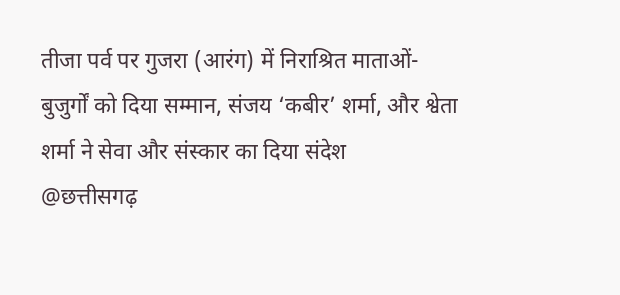तीजा पर्व पर गुजरा (आरंग) में निराश्रित माताओं-बुजुर्गों को दिया सम्मान, संजय ‘कबीर’ शर्मा, और श्वेता शर्मा ने सेवा और संस्कार का दिया संदेश
@छत्तीसगढ़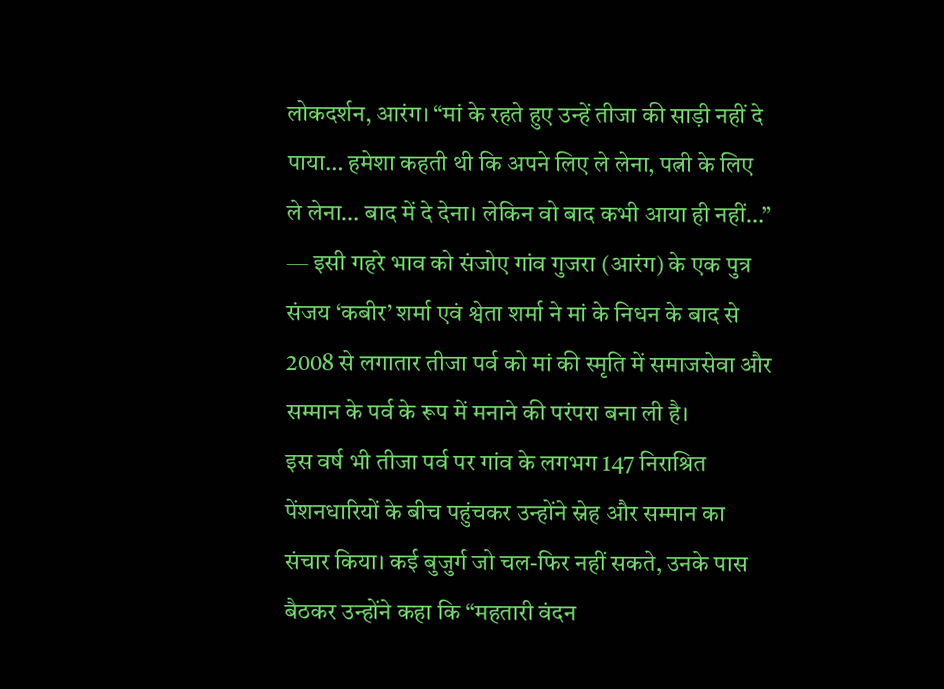लोकदर्शन, आरंग। “मां के रहते हुए उन्हें तीजा की साड़ी नहीं दे पाया… हमेशा कहती थी कि अपने लिए ले लेना, पत्नी के लिए ले लेना… बाद में दे देना। लेकिन वो बाद कभी आया ही नहीं…” — इसी गहरे भाव को संजोए गांव गुजरा (आरंग) के एक पुत्र संजय ‘कबीर’ शर्मा एवं श्वेता शर्मा ने मां के निधन के बाद से 2008 से लगातार तीजा पर्व को मां की स्मृति में समाजसेवा और सम्मान के पर्व के रूप में मनाने की परंपरा बना ली है।
इस वर्ष भी तीजा पर्व पर गांव के लगभग 147 निराश्रित पेंशनधारियों के बीच पहुंचकर उन्होंने स्नेह और सम्मान का संचार किया। कई बुजुर्ग जो चल-फिर नहीं सकते, उनके पास बैठकर उन्होंने कहा कि “महतारी वंदन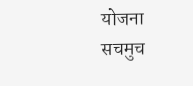योजना सचमुच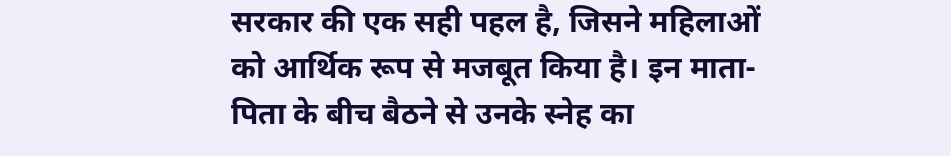सरकार की एक सही पहल है, जिसने महिलाओं को आर्थिक रूप से मजबूत किया है। इन माता-पिता के बीच बैठने से उनके स्नेह का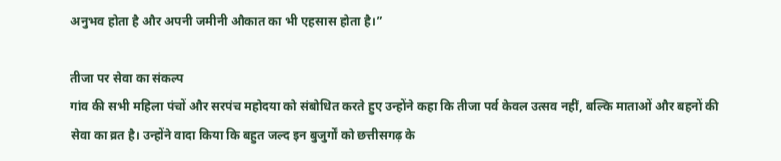अनुभव होता है और अपनी जमीनी औकात का भी एहसास होता है।”

तीजा पर सेवा का संकल्प
गांव की सभी महिला पंचों और सरपंच महोदया को संबोधित करते हुए उन्होंने कहा कि तीजा पर्व केवल उत्सव नहीं, बल्कि माताओं और बहनों की सेवा का व्रत है। उन्होंने वादा किया कि बहुत जल्द इन बुजुर्गों को छत्तीसगढ़ के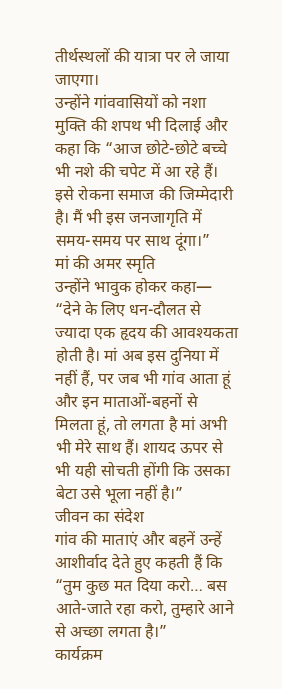तीर्थस्थलों की यात्रा पर ले जाया जाएगा।
उन्होंने गांववासियों को नशा मुक्ति की शपथ भी दिलाई और कहा कि “आज छोटे-छोटे बच्चे भी नशे की चपेट में आ रहे हैं। इसे रोकना समाज की जिम्मेदारी है। मैं भी इस जनजागृति में समय-समय पर साथ दूंगा।”
मां की अमर स्मृति
उन्होंने भावुक होकर कहा— “देने के लिए धन-दौलत से ज्यादा एक हृदय की आवश्यकता होती है। मां अब इस दुनिया में नहीं हैं, पर जब भी गांव आता हूं और इन माताओं-बहनों से मिलता हूं, तो लगता है मां अभी भी मेरे साथ हैं। शायद ऊपर से भी यही सोचती होंगी कि उसका बेटा उसे भूला नहीं है।”
जीवन का संदेश
गांव की माताएं और बहनें उन्हें आशीर्वाद देते हुए कहती हैं कि “तुम कुछ मत दिया करो… बस आते-जाते रहा करो, तुम्हारे आने से अच्छा लगता है।”
कार्यक्रम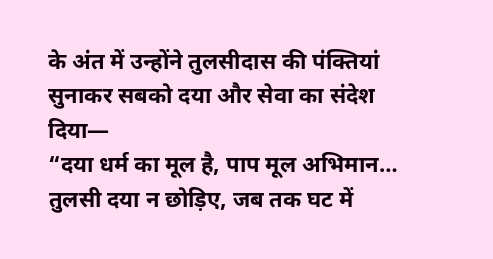के अंत में उन्होंने तुलसीदास की पंक्तियां सुनाकर सबको दया और सेवा का संदेश दिया—
“दया धर्म का मूल है, पाप मूल अभिमान…
तुलसी दया न छोड़िए, जब तक घट में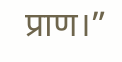प्राण।”